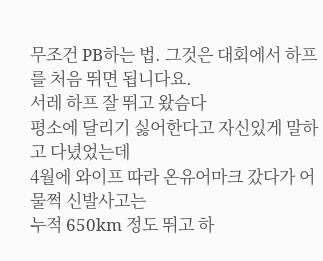무조건 PB하는 법. 그것은 대회에서 하프를 처음 뛰면 됩니다요.
서레 하프 잘 뛰고 왔슴다
평소에 달리기 싫어한다고 자신있게 말하고 다녔었는데
4월에 와이프 따라 온유어마크 갔다가 어물쩍 신발사고는
누적 650km 정도 뛰고 하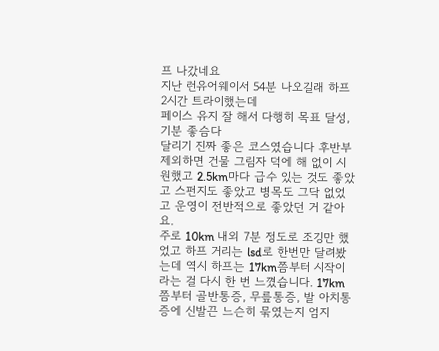프 나갔네요
지난 런유어웨이서 54분 나오길래 하프 2시간 트라이했는데
페이스 유지 잘 해서 다행히 목표 달성, 기분 좋슴다
달리기 진짜 좋은 코스였습니다 후반부 제외하면 건물 그림자 덕에 해 없이 시원했고 2.5km마다 급수 있는 것도 좋았고 스펀지도 좋았고 병목도 그닥 없었고 운영이 전반적으로 좋았던 거 같아요.
주로 10km 내외 7분 정도로 조깅만 했었고 하프 거리는 lsd로 한번만 달려봤는데 역시 하프는 17km쯤부터 시작이라는 걸 다시 한 번 느꼈습니다. 17km쯤부터 골반통증, 무릎통증, 발 아치통증에 신발끈 느슨히 묶였는지 엄지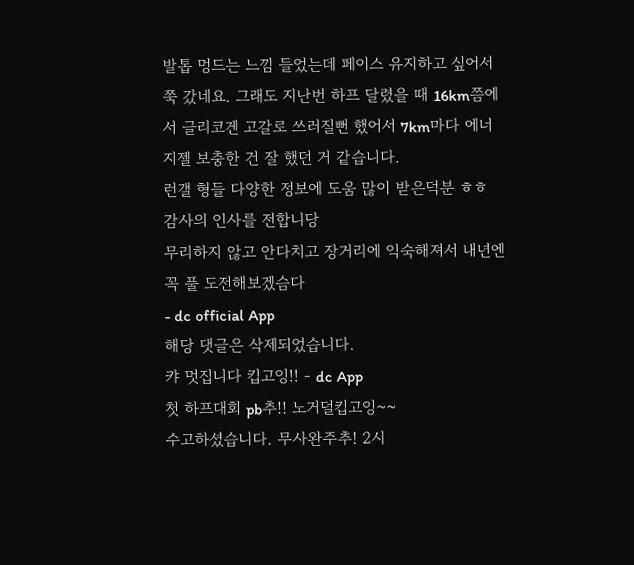발톱 멍드는 느낌 들었는데 페이스 유지하고 싶어서 쭉 갔네요. 그래도 지난번 하프 달렸을 때 16km쯤에서 글리코겐 고갈로 쓰러질뻔 했어서 7km마다 에너지젤 보충한 건 잘 했던 거 같습니다.
런갤 형들 다양한 정보에 도움 많이 받은덕분 ㅎㅎ
감사의 인사를 전합니당
무리하지 않고 안다치고 장거리에 익숙해져서 내년엔 꼭 풀 도전해보겠슴다
- dc official App
해당 댓글은 삭제되었습니다.
캬 멋집니다 킵고잉!! - dc App
첫 하프대회 pb추!! 노거덜킵고잉~~
수고하셨습니다. 무사완주추! 2시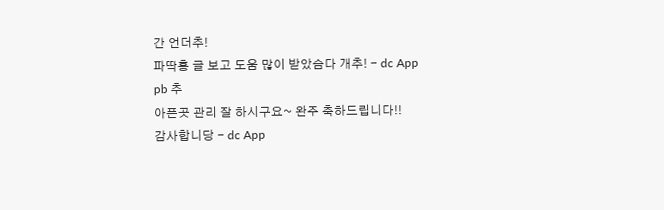간 언더추!
파딱횽 글 보고 도움 많이 받았슴다 개추! - dc App
pb 추
아픈곳 관리 잘 하시구요~ 완주 축하드립니다!!
감사합니당 - dc App